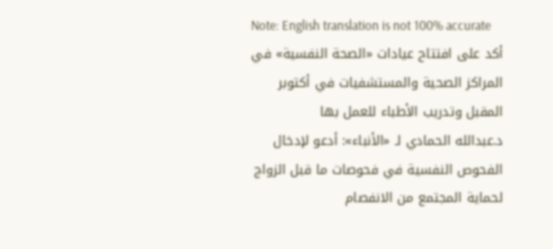Note: English translation is not 100% accurate
أكد على افتتاح عيادات «الصحة النفسية» في المراكز الصحية والمستشفيات في أكتوبر المقبل وتدريب الأطباء للعمل بها
د.عبدالله الحمادي لـ «الأنباء»: أدعو لإدخال الفحوص النفسية في فحوصات ما قبل الزواج لحماية المجتمع من الانفصام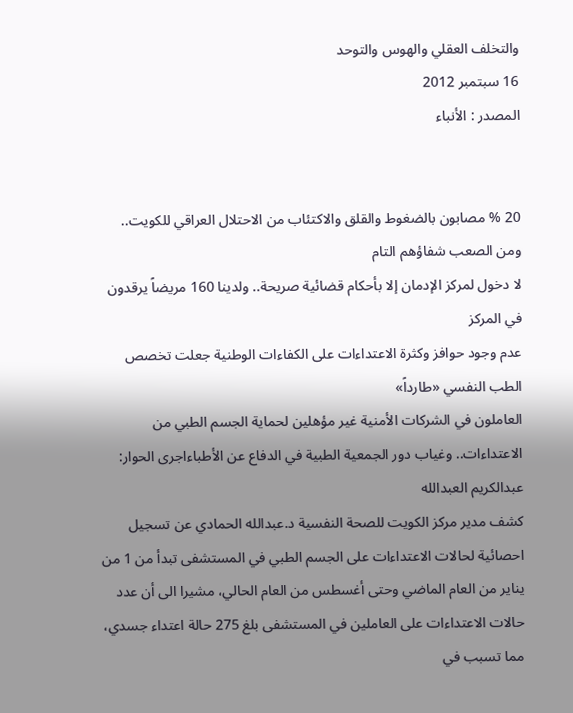والتخلف العقلي والهوس والتوحد
16 سبتمبر 2012
المصدر : الأنباء


20 % مصابون بالضغوط والقلق والاكتئاب من الاحتلال العراقي للكويت.. ومن الصعب شفاؤهم التام
لا دخول لمركز الإدمان إلا بأحكام قضائية صريحة.. ولدينا 160 مريضاً يرقدون في المركز
عدم وجود حوافز وكثرة الاعتداءات على الكفاءات الوطنية جعلت تخصص الطب النفسي «طارداً»
العاملون في الشركات الأمنية غير مؤهلين لحماية الجسم الطبي من الاعتداءات.. وغياب دور الجمعية الطبية في الدفاع عن الأطباءاجرى الحوار: عبدالكريم العبدالله
كشف مدير مركز الكويت للصحة النفسية د.عبدالله الحمادي عن تسجيل احصائية لحالات الاعتداءات على الجسم الطبي في المستشفى تبدأ من 1 من يناير من العام الماضي وحتى أغسطس من العام الحالي، مشيرا الى أن عدد حالات الاعتداءات على العاملين في المستشفى بلغ 275 حالة اعتداء جسدي، مما تسبب في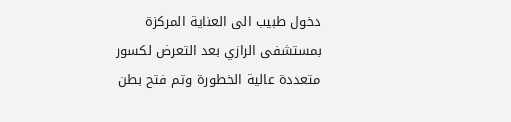دخول طبيب الى العناية المركزة بمستشفى الرازي بعد التعرض لكسور متعددة عالية الخطورة وتم فتح بطن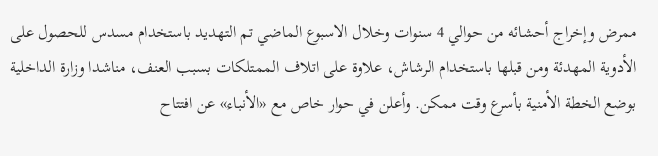ممرض وإخراج أحشائه من حوالي 4 سنوات وخلال الاسبوع الماضي تم التهديد باستخدام مسدس للحصول على الأدوية المهدئة ومن قبلها باستخدام الرشاش، علاوة على اتلاف الممتلكات بسبب العنف، مناشدا وزارة الداخلية بوضع الخطة الأمنية بأسرع وقت ممكن. وأعلن في حوار خاص مع «الأنباء» عن افتتاح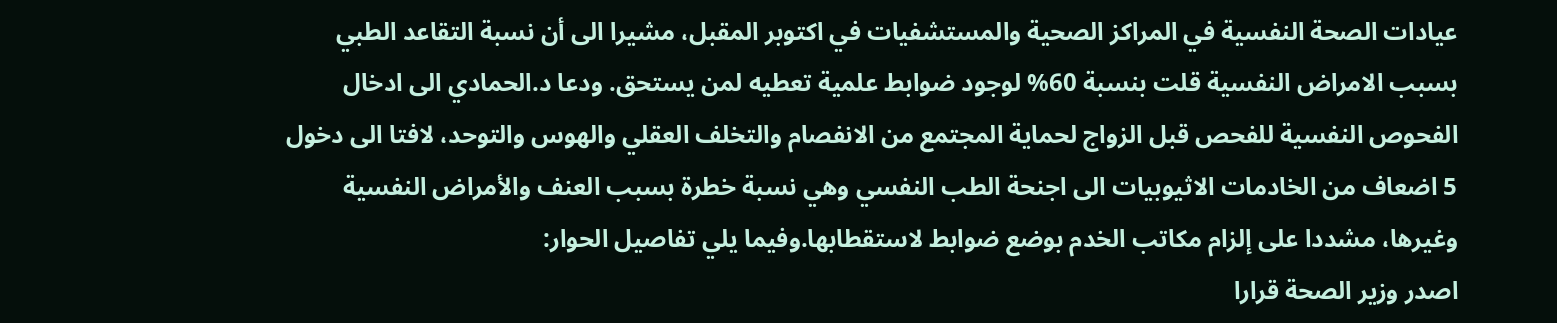عيادات الصحة النفسية في المراكز الصحية والمستشفيات في اكتوبر المقبل، مشيرا الى أن نسبة التقاعد الطبي بسبب الامراض النفسية قلت بنسبة 60% لوجود ضوابط علمية تعطيه لمن يستحق. ودعا د.الحمادي الى ادخال الفحوص النفسية للفحص قبل الزواج لحماية المجتمع من الانفصام والتخلف العقلي والهوس والتوحد، لافتا الى دخول 5 اضعاف من الخادمات الاثيوبيات الى اجنحة الطب النفسي وهي نسبة خطرة بسبب العنف والأمراض النفسية وغيرها، مشددا على إلزام مكاتب الخدم بوضع ضوابط لاستقطابها.وفيما يلي تفاصيل الحوار:
اصدر وزير الصحة قرارا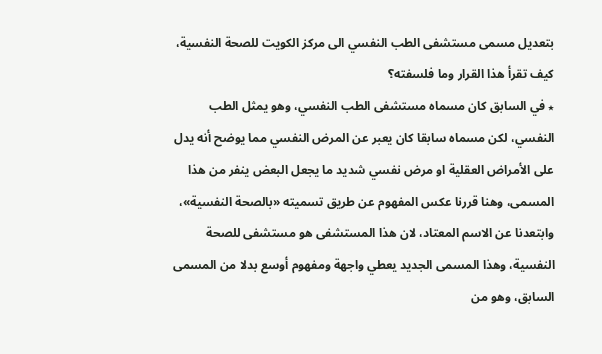بتعديل مسمى مستشفى الطب النفسي الى مركز الكويت للصحة النفسية، كيف تقرأ هذا القرار وما فلسفته؟
٭ في السابق كان مسماه مستشفى الطب النفسي، وهو يمثل الطب النفسي، لكن مسماه سابقا كان يعبر عن المرض النفسي مما يوضح أنه يدل على الأمراض العقلية او مرض نفسي شديد ما يجعل البعض ينفر من هذا المسمى، وهنا قررنا عكس المفهوم عن طريق تسميته «بالصحة النفسية»، وابتعدنا عن الاسم المعتاد، لان هذا المستشفى هو مستشفى للصحة النفسية، وهذا المسمى الجديد يعطي واجهة ومفهوم أوسع بدلا من المسمى السابق، وهو من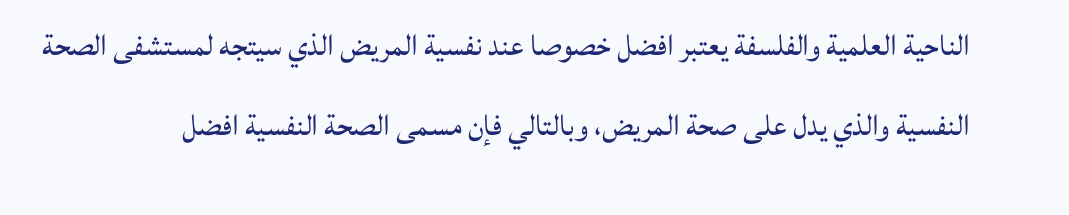الناحية العلمية والفلسفة يعتبر افضل خصوصا عند نفسية المريض الذي سيتجه لمستشفى الصحة النفسية والذي يدل على صحة المريض، وبالتالي فإن مسمى الصحة النفسية افضل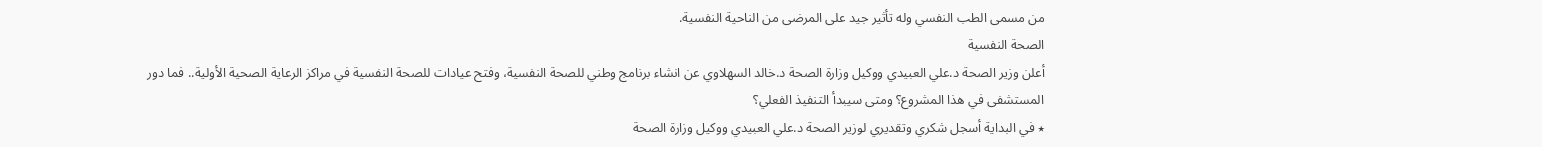من مسمى الطب النفسي وله تأثير جيد على المرضى من الناحية النفسية.
الصحة النفسية
أعلن وزير الصحة د.علي العبيدي ووكيل وزارة الصحة د.خالد السهلاوي عن انشاء برنامج وطني للصحة النفسية، وفتح عيادات للصحة النفسية في مراكز الرعاية الصحية الأولية.. فما دور المستشفى في هذا المشروع؟ ومتى سيبدأ التنفيذ الفعلي؟
٭ في البداية أسجل شكري وتقديري لوزير الصحة د.علي العبيدي ووكيل وزارة الصحة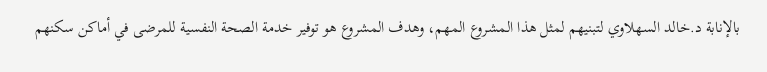بالإنابة د.خالد السهلاوي لتبنيهم لمثل هذا المشروع المهم، وهدف المشروع هو توفير خدمة الصحة النفسية للمرضى في أماكن سكنهم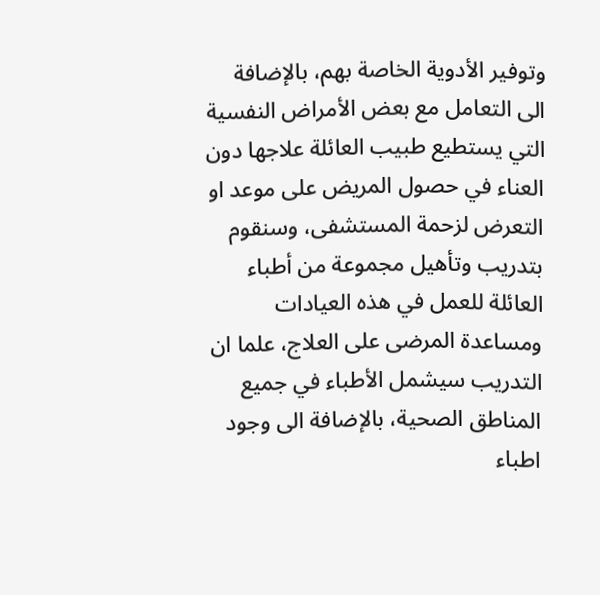وتوفير الأدوية الخاصة بهم، بالإضافة الى التعامل مع بعض الأمراض النفسية التي يستطيع طبيب العائلة علاجها دون العناء في حصول المريض على موعد او التعرض لزحمة المستشفى، وسنقوم بتدريب وتأهيل مجموعة من أطباء العائلة للعمل في هذه العيادات ومساعدة المرضى على العلاج، علما ان التدريب سيشمل الأطباء في جميع المناطق الصحية، بالإضافة الى وجود اطباء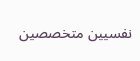نفسيين متخصصين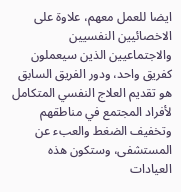ايضا للعمل معهم، علاوة على الاخصائيين النفسيين والاجتماعيين الذين سيعملون كفريق واحد، ودور الفريق السابق هو تقديم العلاج النفسي المتكامل لأفراد المجتمع في مناطقهم وتخفيف الضغط والعبء عن المستشفى، وستكون هذه العيادات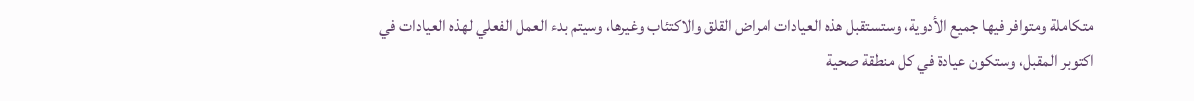متكاملة ومتوافر فيها جميع الأدوية، وستستقبل هذه العيادات امراض القلق والاكتئاب وغيرها، وسيتم بدء العمل الفعلي لهذه العيادات في اكتوبر المقبل، وستكون عيادة في كل منطقة صحية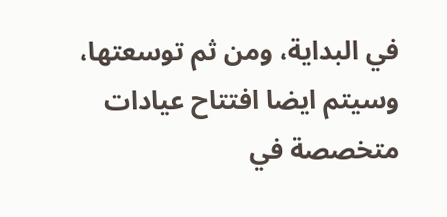في البداية، ومن ثم توسعتها، وسيتم ايضا افتتاح عيادات متخصصة في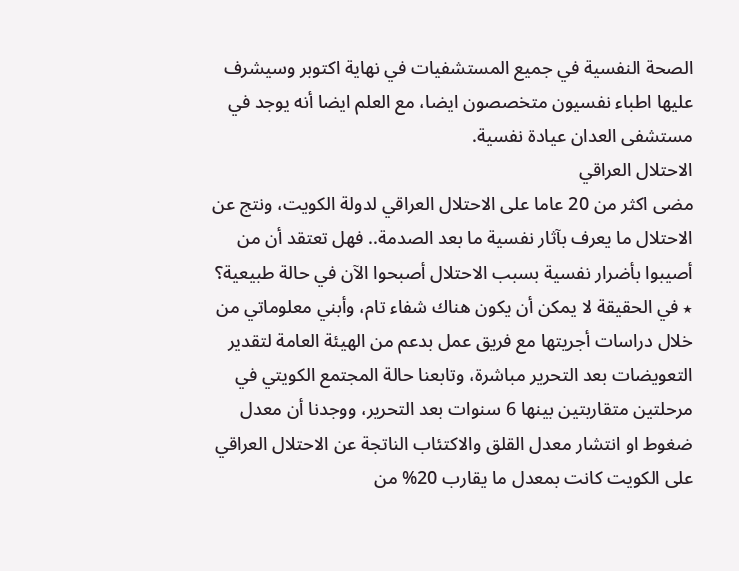الصحة النفسية في جميع المستشفيات في نهاية اكتوبر وسيشرف عليها اطباء نفسيون متخصصون ايضا، مع العلم ايضا أنه يوجد في مستشفى العدان عيادة نفسية.
الاحتلال العراقي
مضى اكثر من 20 عاما على الاحتلال العراقي لدولة الكويت، ونتج عن الاحتلال ما يعرف بآثار نفسية ما بعد الصدمة.. فهل تعتقد أن من أصيبوا بأضرار نفسية بسبب الاحتلال أصبحوا الآن في حالة طبيعية؟
٭ في الحقيقة لا يمكن أن يكون هناك شفاء تام، وأبني معلوماتي من خلال دراسات أجريتها مع فريق عمل بدعم من الهيئة العامة لتقدير التعويضات بعد التحرير مباشرة، وتابعنا حالة المجتمع الكويتي في مرحلتين متقاربتين بينها 6 سنوات بعد التحرير، ووجدنا أن معدل ضغوط او انتشار معدل القلق والاكتئاب الناتجة عن الاحتلال العراقي على الكويت كانت بمعدل ما يقارب 20% من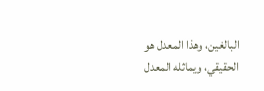البالغين، وهذا المعدل هو الحقيقي، ويماثله المعدل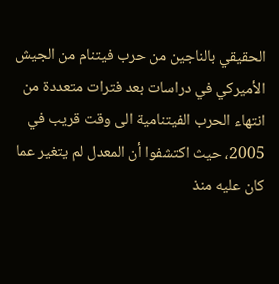الحقيقي بالناجين من حرب فيتنام من الجيش الأميركي في دراسات بعد فترات متعددة من انتهاء الحرب الفيتنامية الى وقت قريب في 2005، حيث اكتشفوا أن المعدل لم يتغير عما كان عليه منذ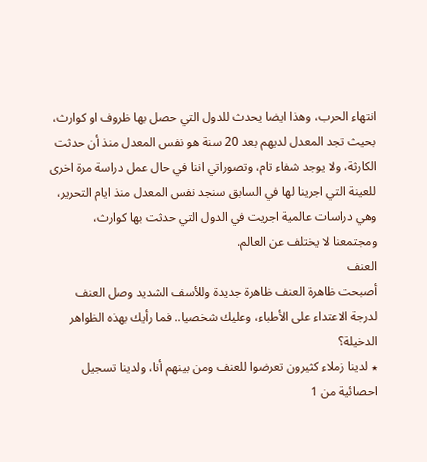انتهاء الحرب، وهذا ايضا يحدث للدول التي حصل بها ظروف او كوارث، بحيث تجد المعدل لديهم بعد 20 سنة هو نفس المعدل منذ أن حدثت الكارثة، ولا يوجد شفاء تام، وتصوراتي اننا في حال عمل دراسة مرة اخرى للعينة التي اجرينا لها في السابق سنجد نفس المعدل منذ ايام التحرير، وهي دراسات عالمية اجريت في الدول التي حدثت بها كوارث، ومجتمعنا لا يختلف عن العالم.
العنف
أصبحت ظاهرة العنف ظاهرة جديدة وللأسف الشديد وصل العنف لدرجة الاعتداء على الأطباء، وعليك شخصيا.. فما رأيك بهذه الظواهر الدخيلة؟
٭ لدينا زملاء كثيرون تعرضوا للعنف ومن بينهم أنا، ولدينا تسجيل احصائية من 1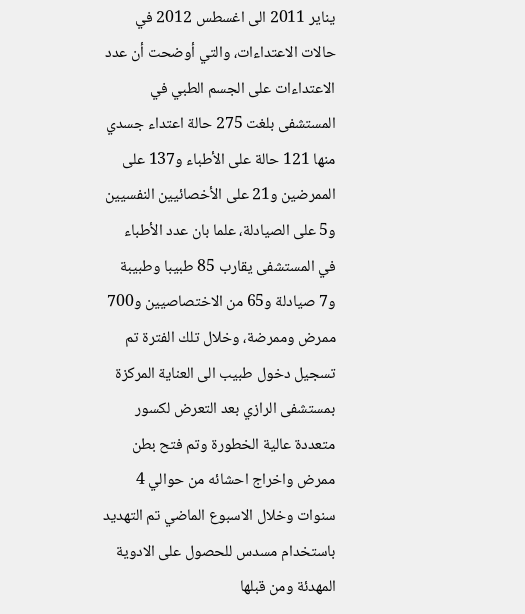يناير 2011 الى اغسطس 2012 في حالات الاعتداءات، والتي أوضحت أن عدد الاعتداءات على الجسم الطبي في المستشفى بلغت 275 حالة اعتداء جسدي منها 121 حالة على الأطباء و137 على الممرضين و21 على الأخصائيين النفسيين و5 على الصيادلة، علما بان عدد الأطباء في المستشفى يقارب 85 طبيبا وطبيبة و7 صيادلة و65 من الاختصاصيين و700 ممرض وممرضة، وخلال تلك الفترة تم تسجيل دخول طبيب الى العناية المركزة بمستشفى الرازي بعد التعرض لكسور متعددة عالية الخطورة وتم فتح بطن ممرض واخراج احشائه من حوالي 4 سنوات وخلال الاسبوع الماضي تم التهديد باستخدام مسدس للحصول على الادوية المهدئة ومن قبلها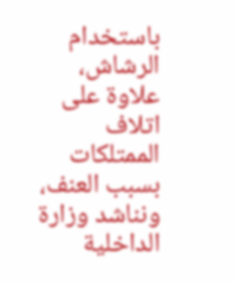باستخدام الرشاش، علاوة على اتلاف الممتلكات بسبب العنف، ونناشد وزارة الداخلية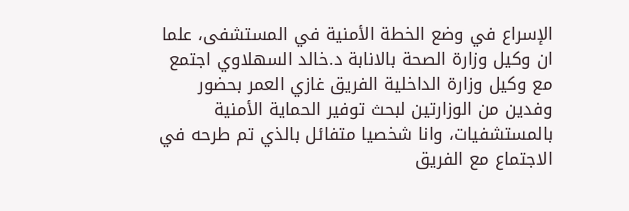الإسراع في وضع الخطة الأمنية في المستشفى، علما ان وكيل وزارة الصحة بالانابة د.خالد السهلاوي اجتمع مع وكيل وزارة الداخلية الفريق غازي العمر بحضور وفدين من الوزارتين لبحث توفير الحماية الأمنية بالمستشفيات، وانا شخصيا متفائل بالذي تم طرحه في الاجتماع مع الفريق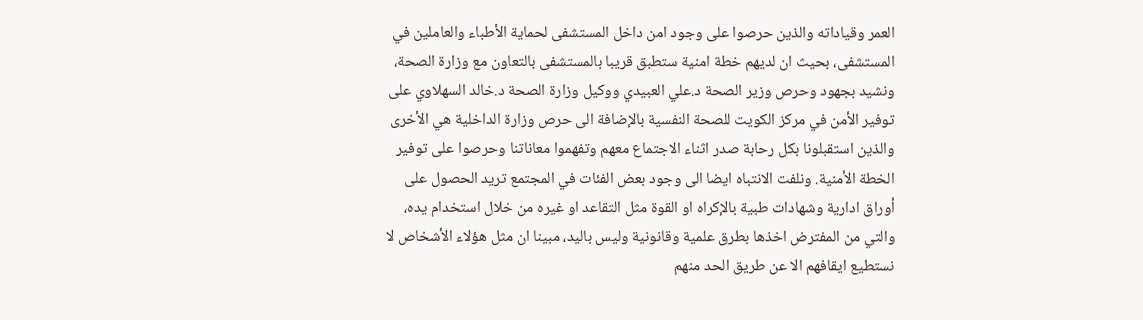العمر وقياداته والذين حرصوا على وجود امن داخل المستشفى لحماية الأطباء والعاملين في المستشفى، بحيث ان لديهم خطة امنية ستطبق قريبا بالمستشفى بالتعاون مع وزارة الصحة، ونشيد بجهود وحرص وزير الصحة د.علي العبيدي ووكيل وزارة الصحة د.خالد السهلاوي على توفير الأمن في مركز الكويت للصحة النفسية بالإضافة الى حرص وزارة الداخلية هي الأخرى والذين استقبلونا بكل رحابة صدر اثناء الاجتماع معهم وتفهموا معاناتنا وحرصوا على توفير الخطة الأمنية. ونلفت الانتباه ايضا الى وجود بعض الفئات في المجتمع تريد الحصول على أوراق ادارية وشهادات طبية بالإكراه او القوة مثل التقاعد او غيره من خلال استخدام يده، والتي من المفترض اخذها بطرق علمية وقانونية وليس باليد، مبينا ان مثل هؤلاء الأشخاص لا نستطيع ايقافهم الا عن طريق الحد منهم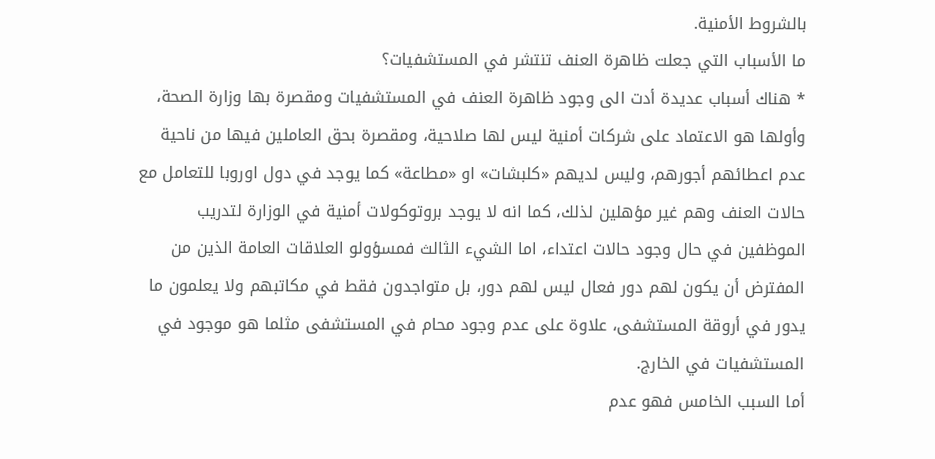بالشروط الأمنية.
ما الأسباب التي جعلت ظاهرة العنف تنتشر في المستشفيات؟
٭ هناك أسباب عديدة أدت الى وجود ظاهرة العنف في المستشفيات ومقصرة بها وزارة الصحة، وأولها هو الاعتماد على شركات أمنية ليس لها صلاحية، ومقصرة بحق العاملين فيها من ناحية عدم اعطائهم أجورهم، وليس لديهم «كلبشات» او «مطاعة» كما يوجد في دول اوروبا للتعامل مع حالات العنف وهم غير مؤهلين لذلك، كما انه لا يوجد بروتوكولات أمنية في الوزارة لتدريب الموظفين في حال وجود حالات اعتداء، اما الشيء الثالث فمسؤولو العلاقات العامة الذين من المفترض أن يكون لهم دور فعال ليس لهم دور، بل متواجدون فقط في مكاتبهم ولا يعلمون ما يدور في أروقة المستشفى، علاوة على عدم وجود محام في المستشفى مثلما هو موجود في المستشفيات في الخارج.
أما السبب الخامس فهو عدم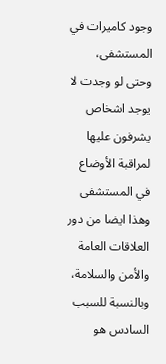وجود كاميرات في المستشفى، وحتى لو وجدت لا يوجد اشخاص يشرفون عليها لمراقبة الأوضاع في المستشفى وهذا ايضا من دور العلاقات العامة والأمن والسلامة، وبالنسبة للسبب السادس هو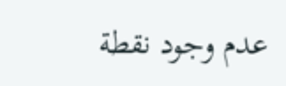عدم وجود نقطة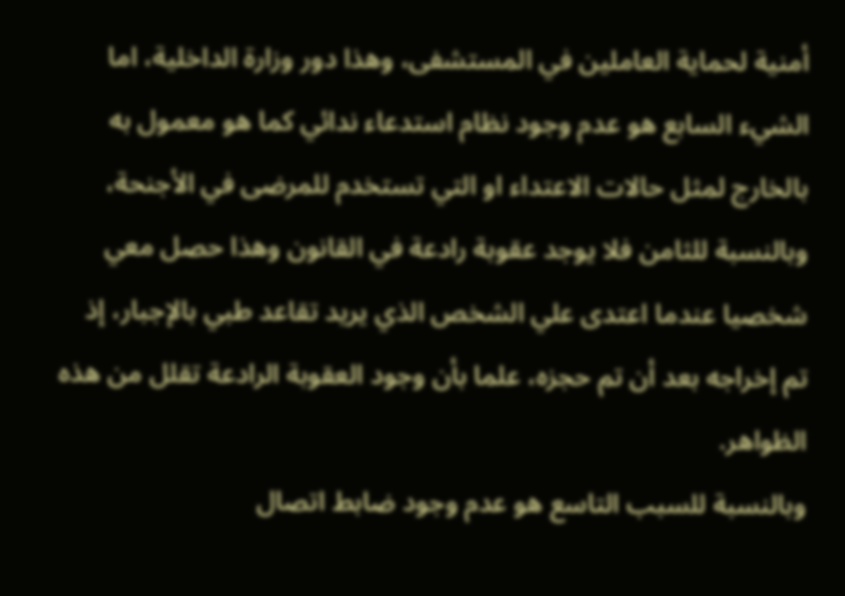أمنية لحماية العاملين في المستشفى، وهذا دور وزارة الداخلية، اما الشيء السابع هو عدم وجود نظام استدعاء ندائي كما هو معمول به بالخارج لمثل حالات الاعتداء او التي تستخدم للمرضى في الأجنحة، وبالنسبة للثامن فلا يوجد عقوبة رادعة في القانون وهذا حصل معي شخصيا عندما اعتدى علي الشخص الذي يريد تقاعد طبي بالإجبار، إذ تم إخراجه بعد أن تم حجزه، علما بأن وجود العقوبة الرادعة تقلل من هذه الظواهر.
وبالنسبة للسبب التاسع هو عدم وجود ضابط اتصال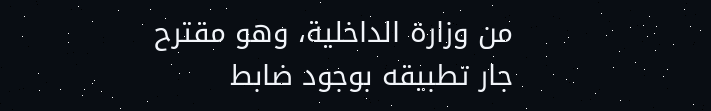من وزارة الداخلية، وهو مقترح جار تطبيقه بوجود ضابط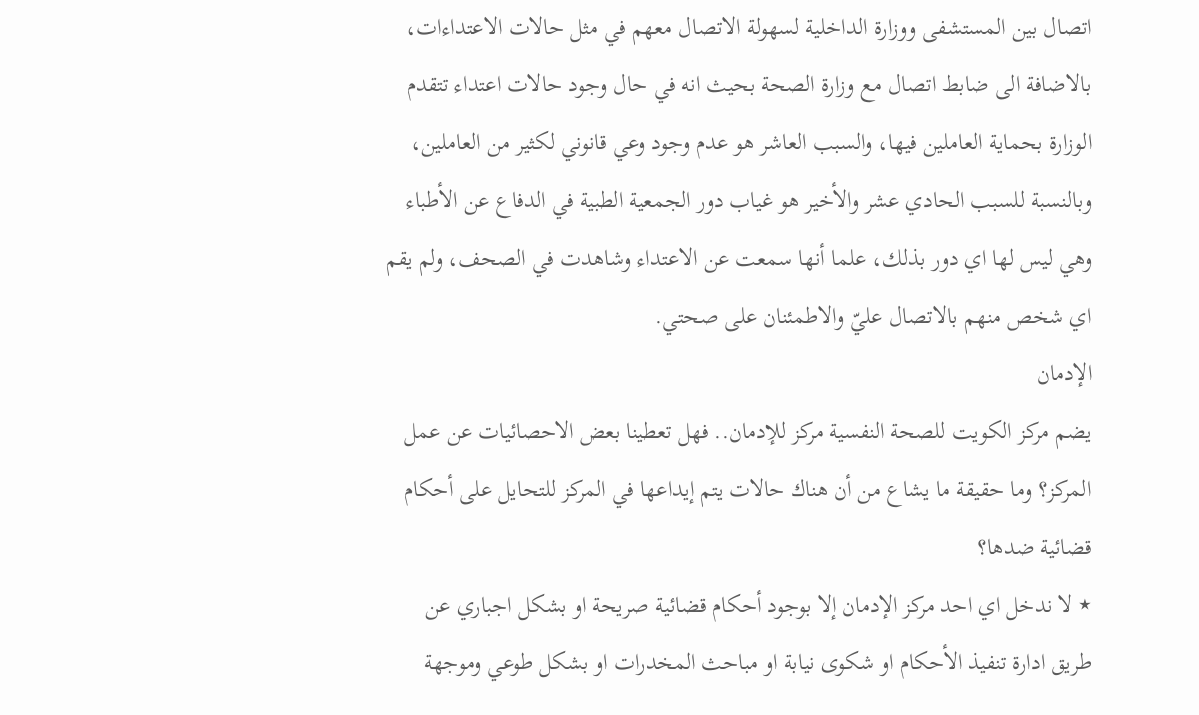اتصال بين المستشفى ووزارة الداخلية لسهولة الاتصال معهم في مثل حالات الاعتداءات، بالاضافة الى ضابط اتصال مع وزارة الصحة بحيث انه في حال وجود حالات اعتداء تتقدم الوزارة بحماية العاملين فيها، والسبب العاشر هو عدم وجود وعي قانوني لكثير من العاملين، وبالنسبة للسبب الحادي عشر والأخير هو غياب دور الجمعية الطبية في الدفاع عن الأطباء وهي ليس لها اي دور بذلك، علما أنها سمعت عن الاعتداء وشاهدت في الصحف، ولم يقم اي شخص منهم بالاتصال عليّ والاطمئنان على صحتي.
الإدمان
يضم مركز الكويت للصحة النفسية مركز للإدمان.. فهل تعطينا بعض الاحصائيات عن عمل المركز؟ وما حقيقة ما يشاع من أن هناك حالات يتم إيداعها في المركز للتحايل على أحكام قضائية ضدها؟
٭ لا ندخل اي احد مركز الإدمان إلا بوجود أحكام قضائية صريحة او بشكل اجباري عن طريق ادارة تنفيذ الأحكام او شكوى نيابة او مباحث المخدرات او بشكل طوعي وموجهة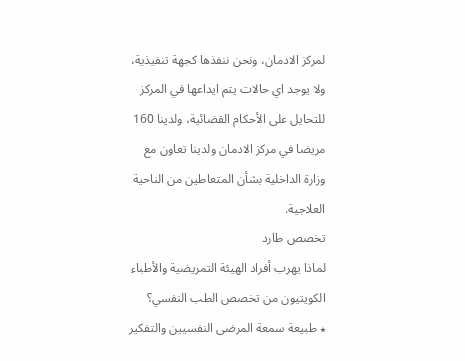لمركز الادمان، ونحن ننفذها كجهة تنفيذية، ولا يوجد اي حالات يتم ايداعها في المركز للتحايل على الأحكام القضائية، ولدينا 160 مريضا في مركز الادمان ولدينا تعاون مع وزارة الداخلية بشأن المتعاطين من الناحية العلاجية.
تخصص طارد
لماذا يهرب أفراد الهيئة التمريضية والأطباء الكويتيون من تخصص الطب النفسي؟
٭ طبيعة سمعة المرضى النفسيين والتفكير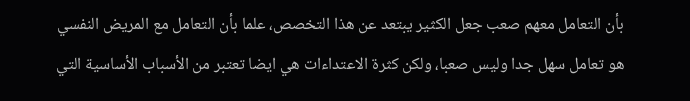بأن التعامل معهم صعب جعل الكثير يبتعد عن هذا التخصص، علما بأن التعامل مع المريض النفسي هو تعامل سهل جدا وليس صعبا، ولكن كثرة الاعتداءات هي ايضا تعتبر من الأسباب الأساسية التي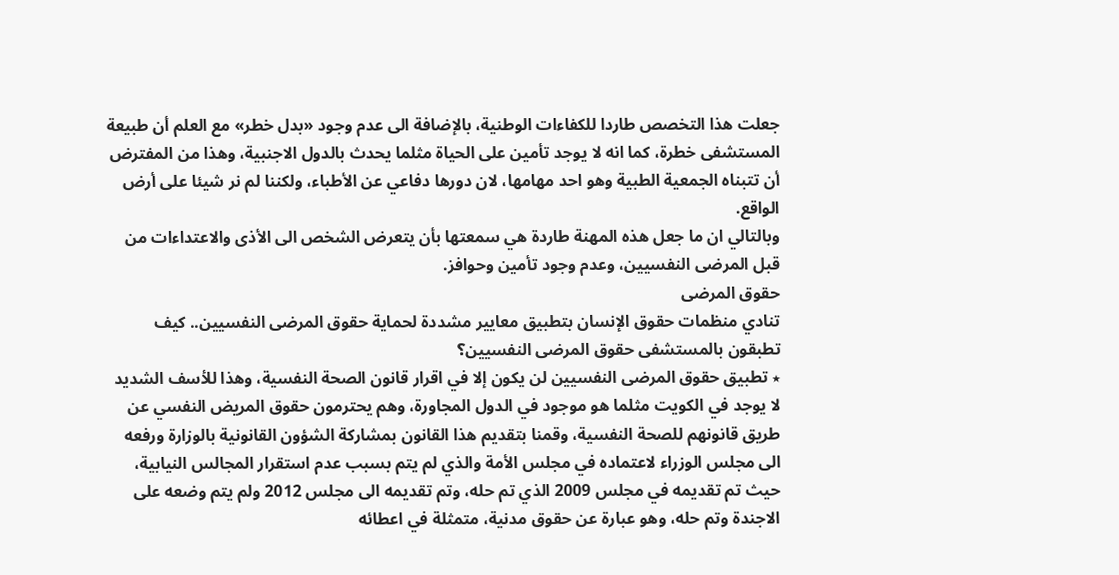جعلت هذا التخصص طاردا للكفاءات الوطنية، بالإضافة الى عدم وجود «بدل خطر» مع العلم أن طبيعة المستشفى خطرة، كما انه لا يوجد تأمين على الحياة مثلما يحدث بالدول الاجنبية، وهذا من المفترض أن تتبناه الجمعية الطبية وهو احد مهامها، لان دورها دفاعي عن الأطباء، ولكننا لم نر شيئا على أرض الواقع.
وبالتالي ان ما جعل هذه المهنة طاردة هي سمعتها بأن يتعرض الشخص الى الأذى والاعتداءات من قبل المرضى النفسيين، وعدم وجود تأمين وحوافز.
حقوق المرضى
تنادي منظمات حقوق الإنسان بتطبيق معايير مشددة لحماية حقوق المرضى النفسيين.. كيف تطبقون بالمستشفى حقوق المرضى النفسيين؟
٭ تطبيق حقوق المرضى النفسيين لن يكون إلا في اقرار قانون الصحة النفسية، وهذا للأسف الشديد لا يوجد في الكويت مثلما هو موجود في الدول المجاورة، وهم يحترمون حقوق المريض النفسي عن طريق قانونهم للصحة النفسية، وقمنا بتقديم هذا القانون بمشاركة الشؤون القانونية بالوزارة ورفعه الى مجلس الوزراء لاعتماده في مجلس الأمة والذي لم يتم بسبب عدم استقرار المجالس النيابية، حيث تم تقديمه في مجلس 2009 الذي تم حله، وتم تقديمه الى مجلس 2012 ولم يتم وضعه على الاجندة وتم حله، وهو عبارة عن حقوق مدنية، متمثلة في اعطائه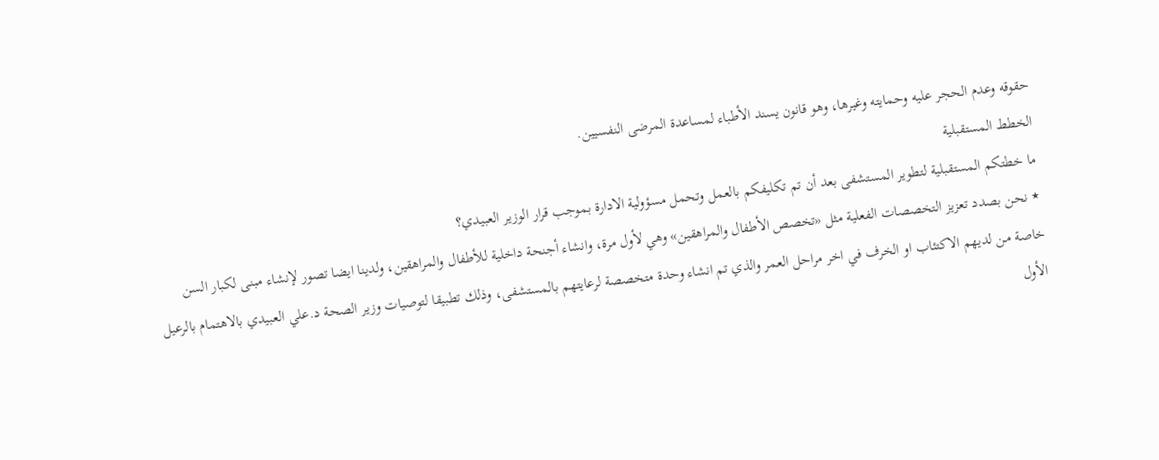حقوقه وعدم الحجر عليه وحمايته وغيرها، وهو قانون يسند الأطباء لمساعدة المرضى النفسيين.
الخطط المستقبلية
ما خطتكم المستقبلية لتطوير المستشفى بعد أن تم تكليفكم بالعمل وتحمل مسؤولية الادارة بموجب قرار الوزير العبيدي؟
٭ نحن بصدد تعزيز التخصصات الفعلية مثل «تخصص الأطفال والمراهقين» وهي لأول مرة، وانشاء أجنحة داخلية للأطفال والمراهقين، ولدينا ايضا تصور لإنشاء مبنى لكبار السن خاصة من لديهم الاكتئاب او الخرف في اخر مراحل العمر والذي تم انشاء وحدة متخصصة لرعايتهم بالمستشفى، وذلك تطبيقا لتوصيات وزير الصحة د.علي العبيدي بالاهتمام بالرعيل الأول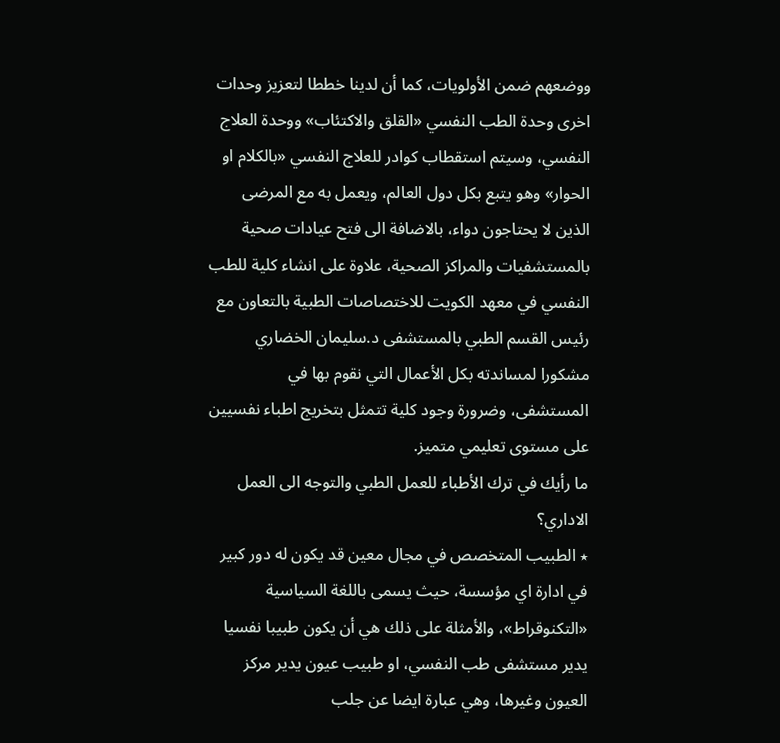ووضعهم ضمن الأولويات، كما أن لدينا خططا لتعزيز وحدات اخرى وحدة الطب النفسي «القلق والاكتئاب» ووحدة العلاج النفسي، وسيتم استقطاب كوادر للعلاج النفسي «بالكلام او الحوار» وهو يتبع بكل دول العالم، ويعمل به مع المرضى الذين لا يحتاجون دواء، بالاضافة الى فتح عيادات صحية بالمستشفيات والمراكز الصحية، علاوة على انشاء كلية للطب النفسي في معهد الكويت للاختصاصات الطبية بالتعاون مع رئيس القسم الطبي بالمستشفى د.سليمان الخضاري مشكورا لمساندته بكل الأعمال التي نقوم بها في المستشفى، وضرورة وجود كلية تتمثل بتخريج اطباء نفسيين على مستوى تعليمي متميز.
ما رأيك في ترك الأطباء للعمل الطبي والتوجه الى العمل الاداري؟
٭ الطبيب المتخصص في مجال معين قد يكون له دور كبير في ادارة اي مؤسسة، حيث يسمى باللغة السياسية «التكنوقراط»، والأمثلة على ذلك هي أن يكون طبيبا نفسيا يدير مستشفى طب النفسي، او طبيب عيون يدير مركز العيون وغيرها، وهي عبارة ايضا عن جلب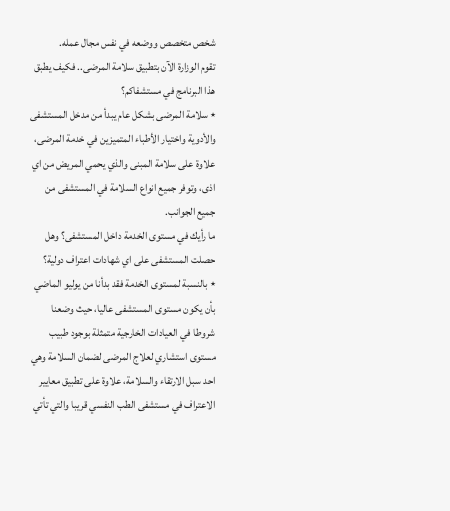شخص متخصص ووضعه في نفس مجال عمله.
تقوم الوزارة الآن بتطبيق سلامة المرضى.. فكيف يطبق هذا البرنامج في مستشفاكم؟
٭ سلامة المرضى بشكل عام يبدأ من مدخل المستشفى والأدوية واختيار الأطباء المتميزين في خدمة المرضى، علاوة على سلامة المبنى والذي يحمي المريض من اي اذى، وتوفر جميع انواع السلامة في المستشفى من جميع الجوانب.
ما رأيك في مستوى الخدمة داخل المستشفى؟ وهل حصلت المستشفى على اي شهادات اعتراف دولية؟
٭ بالنسبة لمستوى الخدمة فقد بدأنا من يوليو الماضي بأن يكون مستوى المستشفى عاليا، حيث وضعنا شروطا في العيادات الخارجية متمثلة بوجود طبيب مستوى استشاري لعلاج المرضى لضمان السلامة وهي احد سبل الارتقاء والسلامة، علاوة على تطبيق معايير الاعتراف في مستشفى الطب النفسي قريبا والتي تأتي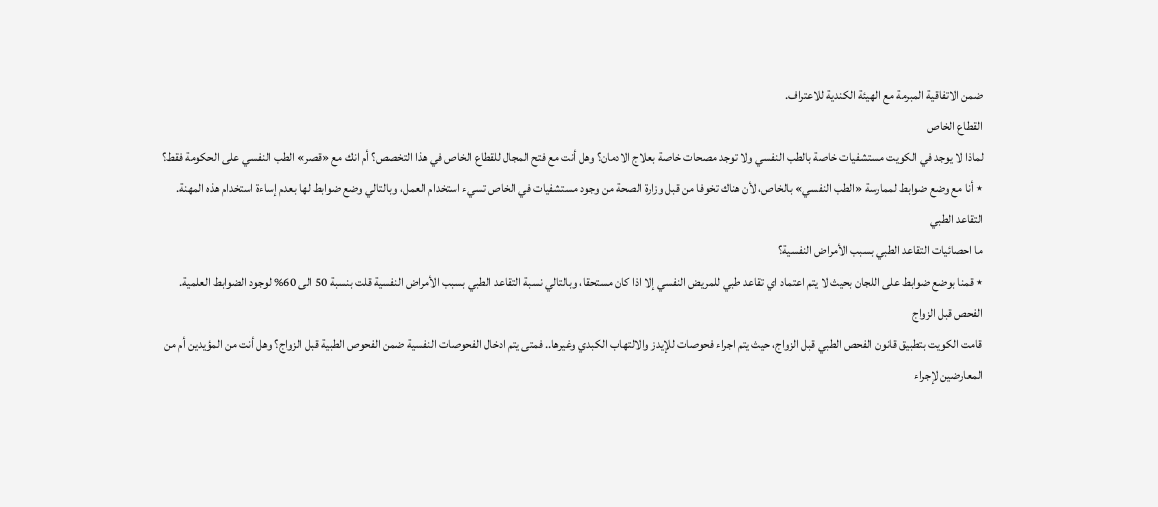ضمن الاتفاقية المبرمة مع الهيئة الكندية للاعتراف.
القطاع الخاص
لماذا لا يوجد في الكويت مستشفيات خاصة بالطب النفسي ولا توجد مصحات خاصة بعلاج الادمان؟ وهل أنت مع فتح المجال للقطاع الخاص في هذا التخصص؟ أم انك مع «قصر» الطب النفسي على الحكومة فقط؟
٭ أنا مع وضع ضوابط لممارسة «الطب النفسي» بالخاص، لأن هناك تخوفا من قبل وزارة الصحة من وجود مستشفيات في الخاص تسيء استخدام العمل، وبالتالي وضع ضوابط لها بعدم إساءة استخدام هذه المهنة.
التقاعد الطبي
ما احصائيات التقاعد الطبي بسبب الأمراض النفسية؟
٭ قمنا بوضع ضوابط على اللجان بحيث لا يتم اعتماد اي تقاعد طبي للمريض النفسي إلا اذا كان مستحقا، وبالتالي نسبة التقاعد الطبي بسبب الأمراض النفسية قلت بنسبة 50 الى 60% لوجود الضوابط العلمية.
الفحص قبل الزواج
قامت الكويت بتطبيق قانون الفحص الطبي قبل الزواج، حيث يتم اجراء فحوصات للإيدز والالتهاب الكبدي وغيرها.. فمتى يتم ادخال الفحوصات النفسية ضمن الفحوص الطبية قبل الزواج؟ وهل أنت من المؤيدين أم من المعارضين لإجراء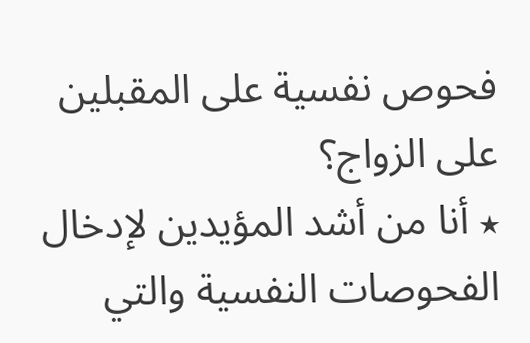فحوص نفسية على المقبلين على الزواج؟
٭ أنا من أشد المؤيدين لإدخال الفحوصات النفسية والتي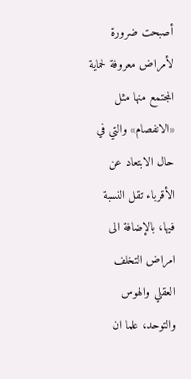أصبحت ضرورة لأمراض معروفة لحماية المجتمع منها مثل «الانفصام» والتي في حال الابتعاد عن الأقرباء تقل النسبة فيها، بالإضافة الى امراض التخلف العقلي والهوس والتوحد، علما ان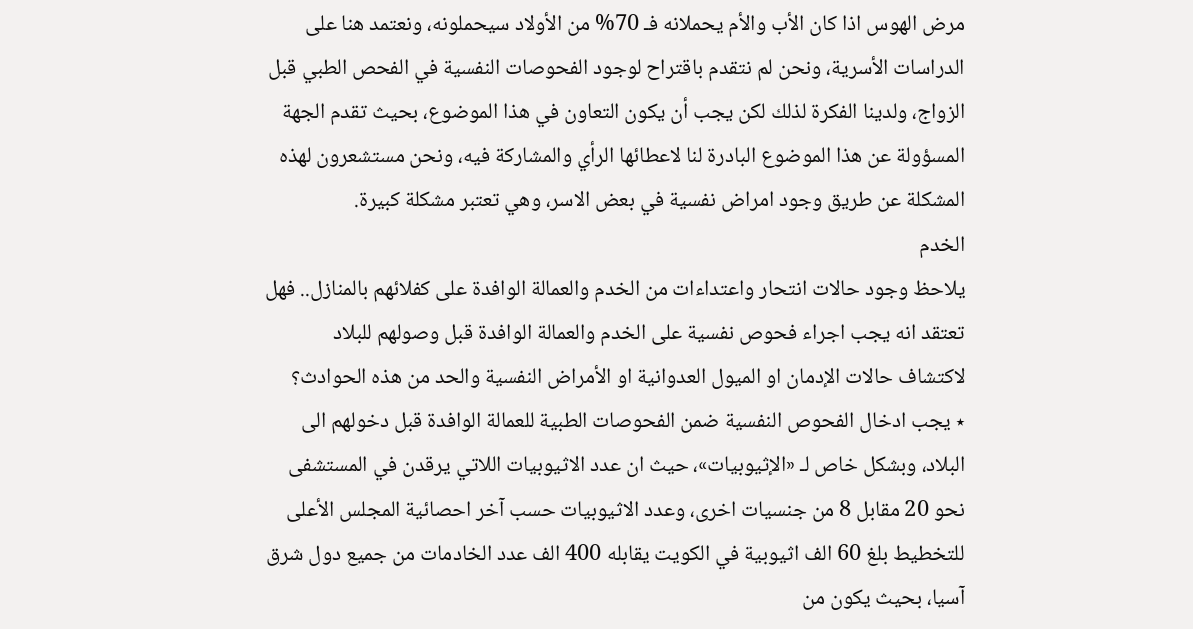مرض الهوس اذا كان الأب والأم يحملانه فـ 70% من الأولاد سيحملونه، ونعتمد هنا على الدراسات الأسرية، ونحن لم نتقدم باقتراح لوجود الفحوصات النفسية في الفحص الطبي قبل الزواج، ولدينا الفكرة لذلك لكن يجب أن يكون التعاون في هذا الموضوع، بحيث تقدم الجهة المسؤولة عن هذا الموضوع البادرة لنا لاعطائها الرأي والمشاركة فيه، ونحن مستشعرون لهذه المشكلة عن طريق وجود امراض نفسية في بعض الاسر، وهي تعتبر مشكلة كبيرة.
الخدم
يلاحظ وجود حالات انتحار واعتداءات من الخدم والعمالة الوافدة على كفلائهم بالمنازل.. فهل تعتقد انه يجب اجراء فحوص نفسية على الخدم والعمالة الوافدة قبل وصولهم للبلاد لاكتشاف حالات الإدمان او الميول العدوانية او الأمراض النفسية والحد من هذه الحوادث؟
٭ يجب ادخال الفحوص النفسية ضمن الفحوصات الطبية للعمالة الوافدة قبل دخولهم الى البلاد، وبشكل خاص لـ «الإثيوبيات»، حيث ان عدد الاثيوبيات اللاتي يرقدن في المستشفى نحو 20 مقابل 8 من جنسيات اخرى، وعدد الاثيوبيات حسب آخر احصائية المجلس الأعلى للتخطيط بلغ 60 الف اثيوبية في الكويت يقابله 400 الف عدد الخادمات من جميع دول شرق آسيا، بحيث يكون من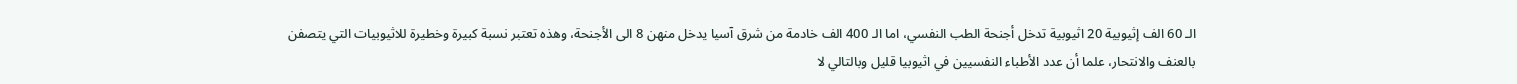الـ 60 الف إثيوبية 20 اثيوبية تدخل أجنحة الطب النفسي، اما الـ 400 الف خادمة من شرق آسيا يدخل منهن 8 الى الأجنحة، وهذه تعتبر نسبة كبيرة وخطيرة للاثيوبيات التي يتصفن بالعنف والانتحار، علما أن عدد الأطباء النفسيين في اثيوبيا قليل وبالتالي لا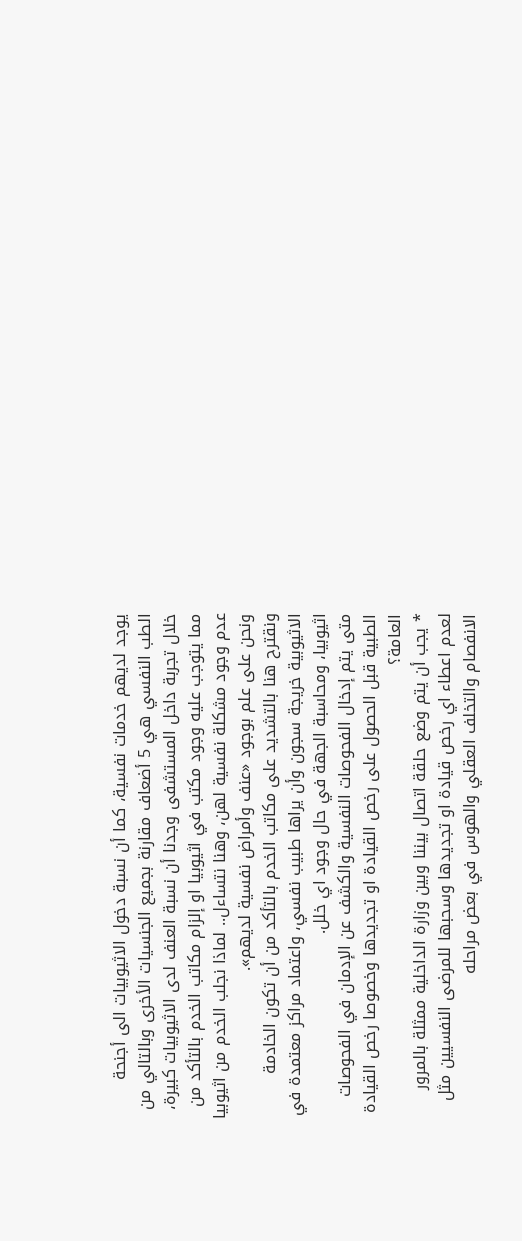يوجد لديهم خدمات نفسية، كما أن نسبة دخول الاثيوبيات الى أجنحة الطب النفسي هي 5 أضعاف مقارنة بجميع الجنسيات الأخرى وبالتالي من خلال تجربة داخل المستشفى وجدنا أن نسبة العنف لدى الاثيوبيات كبيرة، مما يتوجب عليه وجود مكتب في اثيوبيا او إلزام مكاتب الخدم بالتأكد من عدم وجود مشكلة نفسية لهن، وهنا نتساءل.. لماذا نجلب الخدم من اثيوبيا ونحن على علم بوجود «عنف وأمراض نفسية لديهم».
ونقترح هنا بالتشديد على مكاتب الخدم بالتأكد من أن تكون الخادمة الاثيوبية خريجة سجون وأن يراها طبيب نفسي، واعتماد مراكز معتمدة في اثيوبيا، ومحاسبة الجهة في حال وجود اي خلل.
متى يتم إدخال الفحوصات النفسية والكشف عن الإدمان في الفحوصات الطبية قبل الحصول على رخص القيادة او تجديدها وخصوصا رخص القيادة العامة؟
٭ يجب أن يتم وضع حلقة اتصال بيننا وبين وزارة الداخلية ممثلة بالمرور لعدم اعطاء اي رخص قيادة او تجديدها وسحبها للمرضى النفسيين مثل الانفصام والتخلف العقلي والهوس في بعض مراحله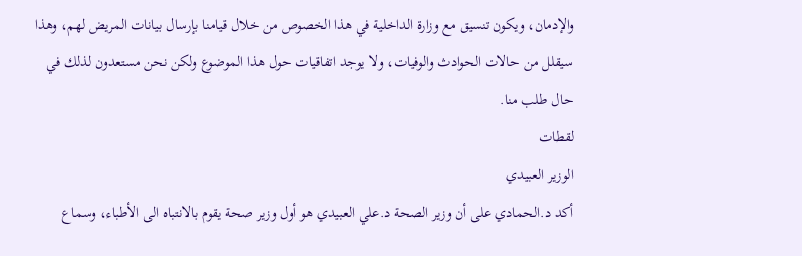والإدمان، ويكون تنسيق مع وزارة الداخلية في هذا الخصوص من خلال قيامنا بإرسال بيانات المريض لهم، وهذا سيقلل من حالات الحوادث والوفيات، ولا يوجد اتفاقيات حول هذا الموضوع ولكن نحن مستعدون لذلك في حال طلب منا.
لقطات
الوزير العبيدي
أكد د.الحمادي على أن وزير الصحة د.علي العبيدي هو أول وزير صحة يقوم بالانتباه الى الأطباء، وسماع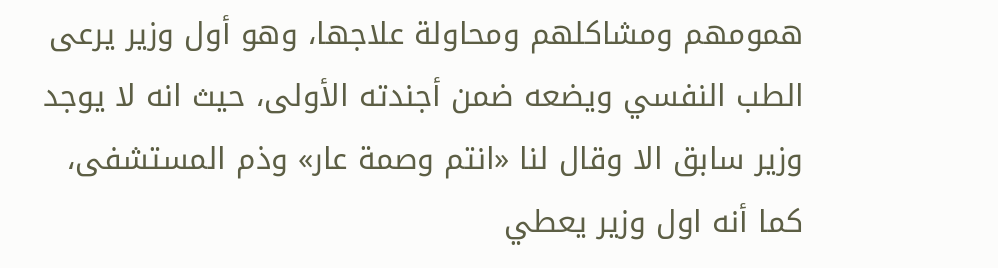همومهم ومشاكلهم ومحاولة علاجها، وهو أول وزير يرعى الطب النفسي ويضعه ضمن أجندته الأولى، حيث انه لا يوجد وزير سابق الا وقال لنا «انتم وصمة عار» وذم المستشفى، كما أنه اول وزير يعطي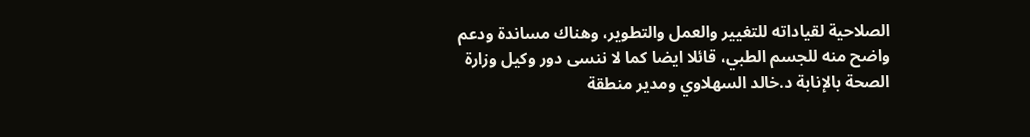الصلاحية لقياداته للتغيير والعمل والتطوير، وهناك مساندة ودعم واضح منه للجسم الطبي، قائلا ايضا كما لا ننسى دور وكيل وزارة الصحة بالإنابة د.خالد السهلاوي ومدير منطقة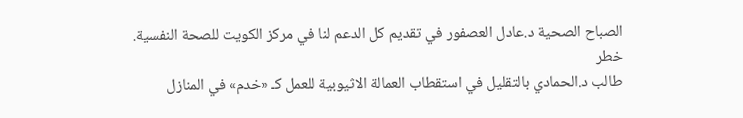الصباح الصحية د.عادل العصفور في تقديم كل الدعم لنا في مركز الكويت للصحة النفسية.
خطر
طالب د.الحمادي بالتقليل في استقطاب العمالة الاثيوبية للعمل كـ «خدم» في المنازل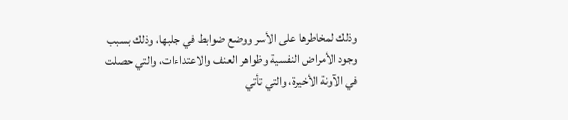وذلك لمخاطرها على الأسر ووضع ضوابط في جلبها، وذلك بسبب وجود الأمراض النفسية وظواهر العنف والاعتداءات، والتي حصلت في الآونة الأخيرة، والتي تأتي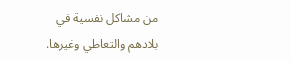من مشاكل نفسية في بلادهم والتعاطي وغيرها.